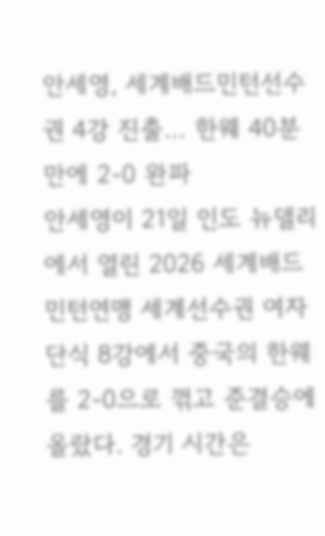안세영, 세계배드민턴선수권 4강 진출… 한웨 40분 만에 2-0 완파
안세영이 21일 인도 뉴델리에서 열린 2026 세계배드민턴연맹 세계선수권 여자 단식 8강에서 중국의 한웨를 2-0으로 꺾고 준결승에 올랐다. 경기 시간은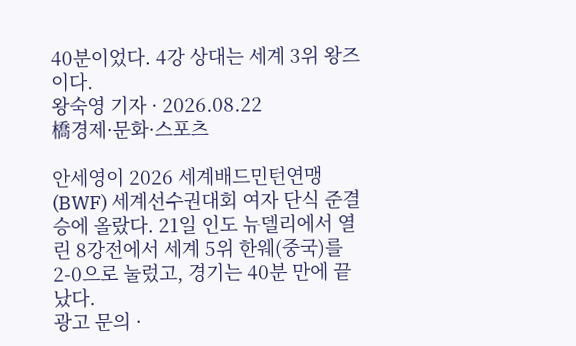40분이었다. 4강 상대는 세계 3위 왕즈이다.
왕숙영 기자 · 2026.08.22
橋경제·문화·스포츠

안세영이 2026 세계배드민턴연맹(BWF) 세계선수권대회 여자 단식 준결승에 올랐다. 21일 인도 뉴델리에서 열린 8강전에서 세계 5위 한웨(중국)를 2-0으로 눌렀고, 경기는 40분 만에 끝났다.
광고 문의 ·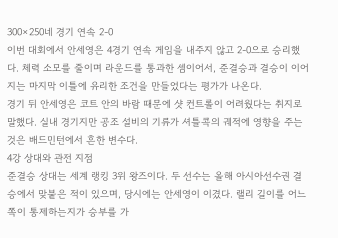300×250네 경기 연속 2-0
이번 대회에서 안세영은 4경기 연속 게임을 내주지 않고 2-0으로 승리했다. 체력 소모를 줄이며 라운드를 통과한 셈이어서, 준결승과 결승이 이어지는 마지막 이틀에 유리한 조건을 만들었다는 평가가 나온다.
경기 뒤 안세영은 코트 안의 바람 때문에 샷 컨트롤이 어려웠다는 취지로 말했다. 실내 경기지만 공조 설비의 기류가 셔틀콕의 궤적에 영향을 주는 것은 배드민턴에서 흔한 변수다.
4강 상대와 관전 지점
준결승 상대는 세계 랭킹 3위 왕즈이다. 두 선수는 올해 아시아선수권 결승에서 맞붙은 적이 있으며, 당시에는 안세영이 이겼다. 랠리 길이를 어느 쪽이 통제하는지가 승부를 가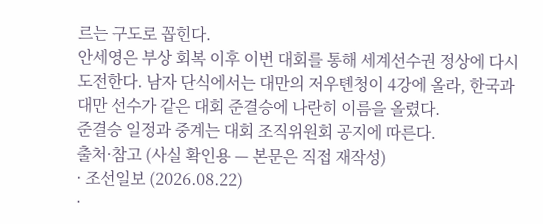르는 구도로 꼽힌다.
안세영은 부상 회복 이후 이번 대회를 통해 세계선수권 정상에 다시 도전한다. 남자 단식에서는 대만의 저우톈청이 4강에 올라, 한국과 대만 선수가 같은 대회 준결승에 나란히 이름을 올렸다.
준결승 일정과 중계는 대회 조직위원회 공지에 따른다.
출처·참고 (사실 확인용 — 본문은 직접 재작성)
· 조선일보 (2026.08.22)
·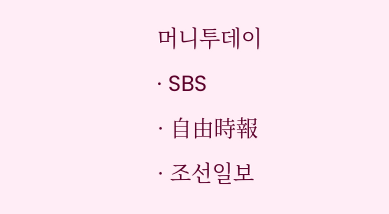머니투데이
· SBS
· 自由時報
· 조선일보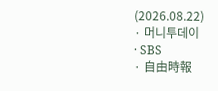(2026.08.22)
· 머니투데이
· SBS
· 自由時報